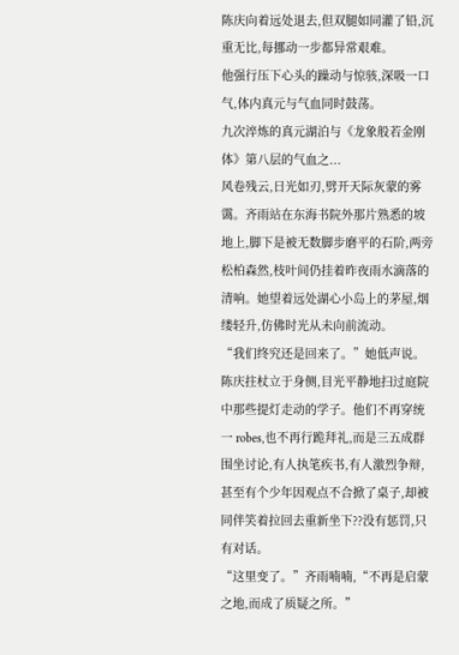陈庆向着远处退去,但双腿如同灌了铅,沉重无比,每挪动一步都异常艰难。
他强行压下心头的躁动与惊骇,深吸一口气,体内真元与气血同时鼓荡。
九次淬炼的真元湖泊与《龙象般若金刚体》第八层的气血之...
风卷残云,日光如刃,劈开天际灰蒙的雾霭。齐雨站在东海书院外那片熟悉的坡地上,脚下是被无数脚步磨平的石阶,两旁松柏森然,枝叶间仍挂着昨夜雨水滴落的清响。她望着远处湖心小岛上的茅屋,烟缕轻升,仿佛时光从未向前流动。
“我们终究还是回来了。”她低声说。
陈庆拄杖立于身侧,目光平静地扫过庭院中那些提灯走动的学子。他们不再穿统一 robes,也不再行跪拜礼,而是三五成群围坐讨论,有人执笔疾书,有人激烈争辩,甚至有个少年因观点不合掀了桌子,却被同伴笑着拉回去重新坐下??没有惩罚,只有对话。
“这里变了。”齐雨喃喃,“不再是启蒙之地,而成了质疑之所。”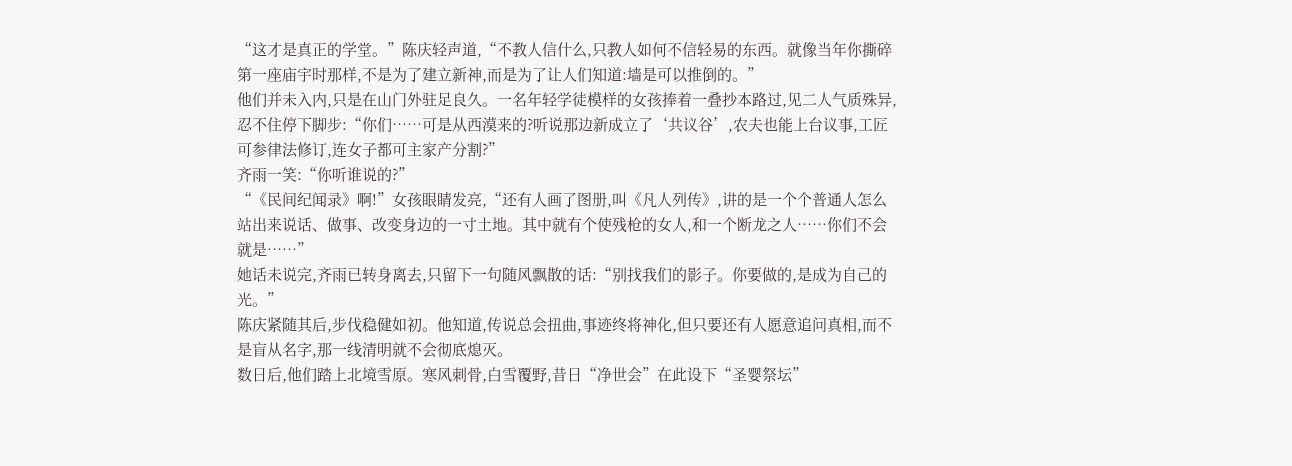“这才是真正的学堂。”陈庆轻声道,“不教人信什么,只教人如何不信轻易的东西。就像当年你撕碎第一座庙宇时那样,不是为了建立新神,而是为了让人们知道:墙是可以推倒的。”
他们并未入内,只是在山门外驻足良久。一名年轻学徒模样的女孩捧着一叠抄本路过,见二人气质殊异,忍不住停下脚步:“你们……可是从西漠来的?听说那边新成立了‘共议谷’,农夫也能上台议事,工匠可参律法修订,连女子都可主家产分割?”
齐雨一笑:“你听谁说的?”
“《民间纪闻录》啊!”女孩眼睛发亮,“还有人画了图册,叫《凡人列传》,讲的是一个个普通人怎么站出来说话、做事、改变身边的一寸土地。其中就有个使残枪的女人,和一个断龙之人……你们不会就是……”
她话未说完,齐雨已转身离去,只留下一句随风飘散的话:“别找我们的影子。你要做的,是成为自己的光。”
陈庆紧随其后,步伐稳健如初。他知道,传说总会扭曲,事迹终将神化,但只要还有人愿意追问真相,而不是盲从名字,那一线清明就不会彻底熄灭。
数日后,他们踏上北境雪原。寒风刺骨,白雪覆野,昔日“净世会”在此设下“圣婴祭坛”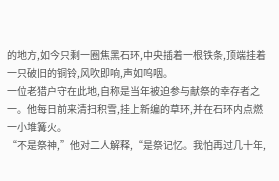的地方,如今只剩一圈焦黑石环,中央插着一根铁条,顶端挂着一只破旧的铜铃,风吹即响,声如呜咽。
一位老猎户守在此地,自称是当年被迫参与献祭的幸存者之一。他每日前来清扫积雪,挂上新编的草环,并在石环内点燃一小堆篝火。
“不是祭神,”他对二人解释,“是祭记忆。我怕再过几十年,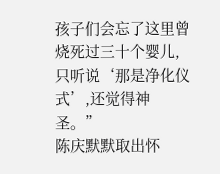孩子们会忘了这里曾烧死过三十个婴儿,只听说‘那是净化仪式’,还觉得神圣。”
陈庆默默取出怀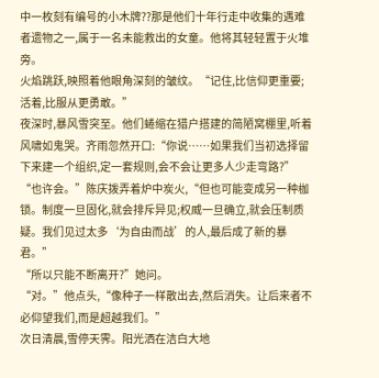中一枚刻有编号的小木牌??那是他们十年行走中收集的遇难者遗物之一,属于一名未能救出的女童。他将其轻轻置于火堆旁。
火焰跳跃,映照着他眼角深刻的皱纹。“记住,比信仰更重要;活着,比服从更勇敢。”
夜深时,暴风雪突至。他们蜷缩在猎户搭建的简陋窝棚里,听着风啸如鬼哭。齐雨忽然开口:“你说……如果我们当初选择留下来建一个组织,定一套规则,会不会让更多人少走弯路?”
“也许会。”陈庆拨弄着炉中炭火,“但也可能变成另一种枷锁。制度一旦固化,就会排斥异见;权威一旦确立,就会压制质疑。我们见过太多‘为自由而战’的人,最后成了新的暴君。”
“所以只能不断离开?”她问。
“对。”他点头,“像种子一样散出去,然后消失。让后来者不必仰望我们,而是超越我们。”
次日清晨,雪停天霁。阳光洒在洁白大地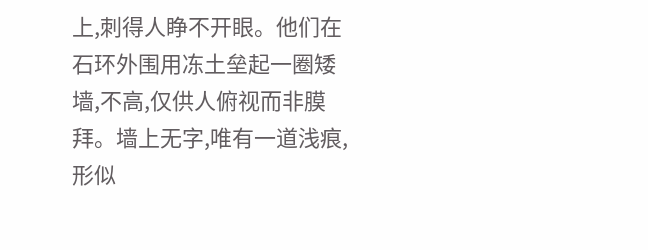上,刺得人睁不开眼。他们在石环外围用冻土垒起一圈矮墙,不高,仅供人俯视而非膜拜。墙上无字,唯有一道浅痕,形似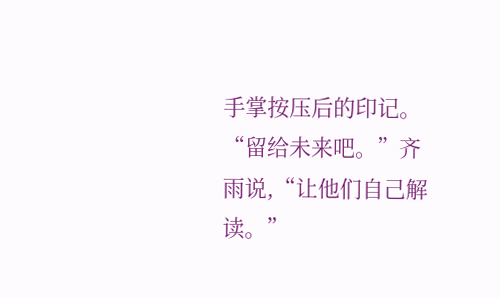手掌按压后的印记。
“留给未来吧。”齐雨说,“让他们自己解读。”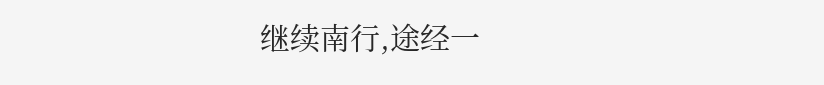继续南行,途经一